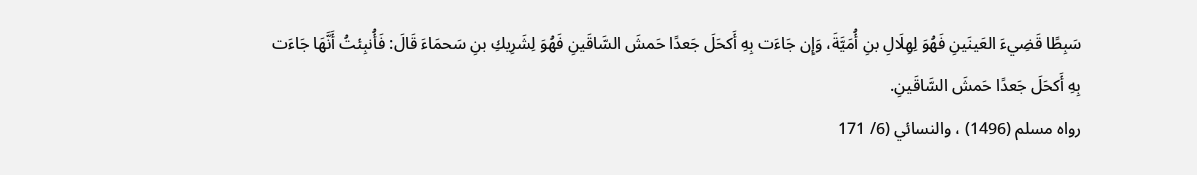سَبِطًا قَضِيءَ العَينَينِ فَهُوَ لِهِلَالِ بنِ أُمَيَّةَ، وَإِن جَاءَت بِهِ أَكحَلَ جَعدًا حَمشَ السَّاقَينِ فَهُوَ لِشَرِيكِ بنِ سَحمَاءَ قَالَ: فَأُنبِئتُ أَنَّهَا جَاءَت بِهِ أَكحَلَ جَعدًا حَمشَ السَّاقَينِ.
رواه مسلم (1496) ، والنسائي (6/ 171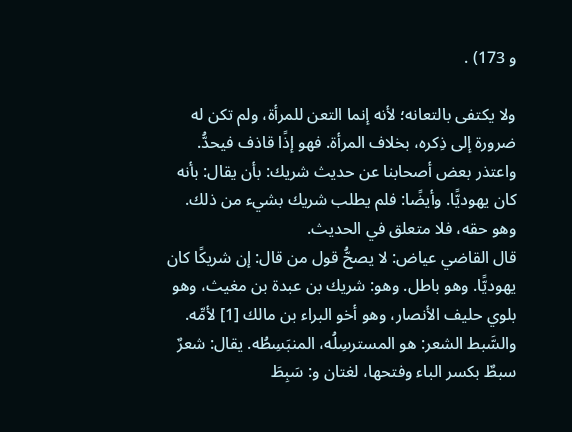و 173) .

ولا يكتفى بالتعانه؛ لأنه إنما التعن للمرأة، ولم تكن له ضرورة إلى ذِكره، بخلاف المرأة. فهو إذًا قاذف فيحدُّ. واعتذر بعض أصحابنا عن حديث شريك: بأن يقال: بأنه كان يهوديًّا. وأيضًا: فلم يطلب شريك بشيء من ذلك. وهو حقه، فلا متعلق في الحديث.
قال القاضي عياض: لا يصحُّ قول من قال: إن شريكًا كان يهوديًّا. وهو باطل. وهو: شريك بن عبدة بن مغيث، وهو بلوي حليف الأنصار، وهو أخو البراء بن مالك [1] لأمِّه.
والسَّبط الشعر: هو المسترسِلُه، المنبَسِطُه. يقال: شعرٌ سبطٌ بكسر الباء وفتحها، لغتان و: سَبِطَ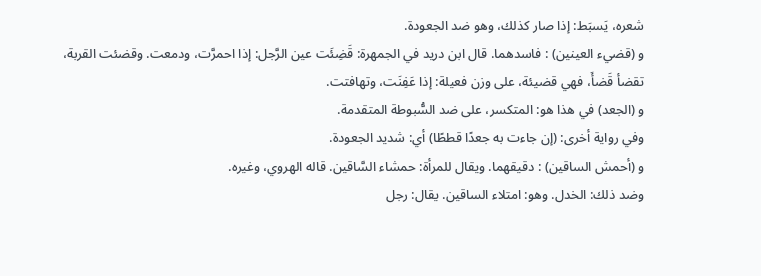شعره، يَسبَط: إذا صار كذلك، وهو ضد الجعودة.
و (قضيء العينين) : فاسدهما. قال ابن دريد في الجمهرة: قَضِئَت عين الرَّجل: إذا احمرَّت، ودمعت. وقضئت القربة، تقضأ قَضأَ، فهي قضيئة، على وزن فعيلة: إذا عَفِنَت، وتهافتت.
و (الجعد) في هذا هو: المتكسر، على ضد السُّبوطة المتقدمة.
وفي رواية أخرى: (إن جاءت به جعدًا قططًا) أي: شديد الجعودة.
و (أحمش الساقين) : دقيقهما. ويقال للمرأة: حمشاء السَّاقين. قاله الهروي، وغيره.
وضد ذلك: الخدل. وهو: امتلاء الساقين. يقال: رجل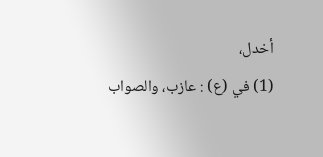أخدل،
(1) في (ع) : عازب، والصواب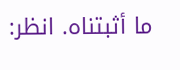ما أثبتناه. انظر: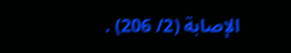الإصابة (2/ 206) .